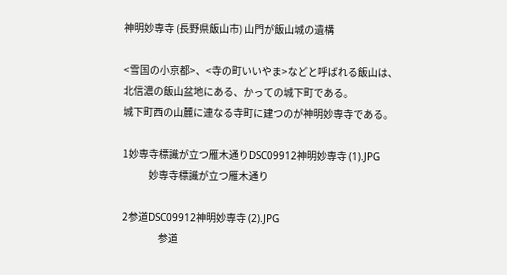神明妙専寺 (長野県飯山市) 山門が飯山城の遺構

<雪国の小京都>、<寺の町いいやま>などと呼ばれる飯山は、
北信濃の飯山盆地にある、かっての城下町である。
城下町西の山麓に連なる寺町に建つのが神明妙専寺である。

1妙専寺標識が立つ雁木通りDSC09912神明妙専寺 (1).JPG
             妙専寺標識が立つ雁木通り

2参道DSC09912神明妙専寺 (2).JPG
                  参道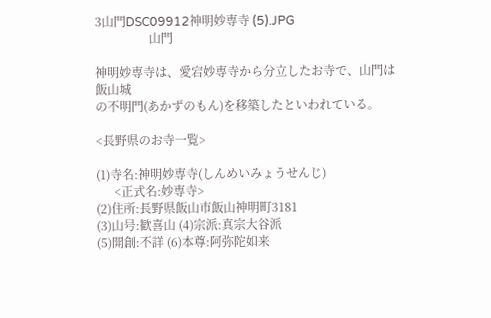3山門DSC09912神明妙専寺 (5).JPG
                  山門

神明妙専寺は、愛宕妙専寺から分立したお寺で、山門は飯山城
の不明門(あかずのもん)を移築したといわれている。

<長野県のお寺一覧>

(1)寺名:神明妙専寺(しんめいみょうせんじ)
      <正式名:妙専寺>
(2)住所:長野県飯山市飯山神明町3181
(3)山号:歓喜山 (4)宗派:真宗大谷派
(5)開創:不詳 (6)本尊:阿弥陀如来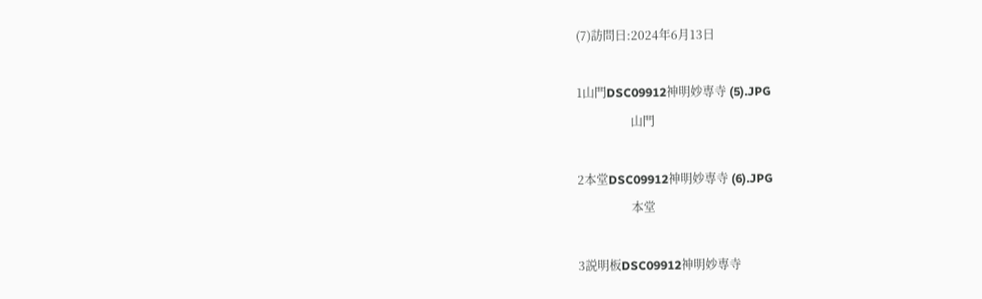(7)訪問日:2024年6月13日

1山門DSC09912神明妙専寺 (5).JPG
                  山門

2本堂DSC09912神明妙専寺 (6).JPG
                  本堂

3説明板DSC09912神明妙専寺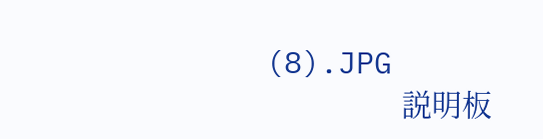(8).JPG
                 説明板